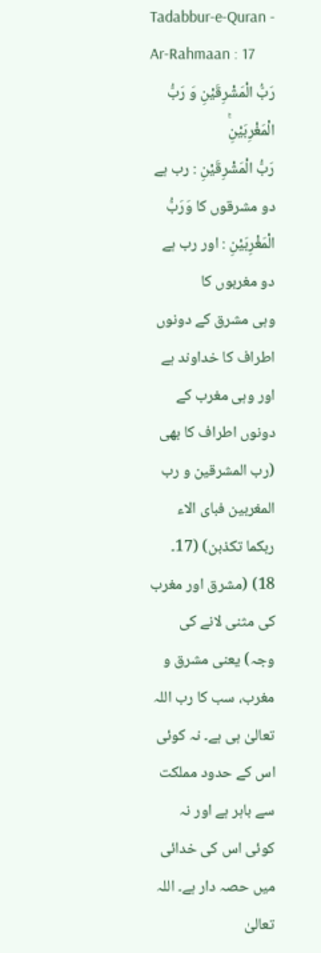Tadabbur-e-Quran - Ar-Rahmaan : 17
رَبُّ الْمَشْرِقَیْنِ وَ رَبُّ الْمَغْرِبَیْنِۚ
رَبُّ الْمَشْرِقَيْنِ : رب ہے دو مشرقوں کا وَرَبُّ الْمَغْرِبَيْنِ : اور رب ہے دو مغربوں کا
وہی مشرق کے دونوں اطراف کا خداوند ہے اور وہی مغرب کے دونوں اطراف کا بھی
(رب المشرقین و رب المغربین فبای الاء ربکما تکذبن) (17۔ 18) (مشرق اور مغرب کی مثنی لانے کی وجہ) یعنی مشرق و مغرب، سب کا رب اللہ تعالیٰ ہی ہے۔ نہ کوئی اس کے حدود مملکت سے باہر ہے اور نہ کوئی اس کی خدائی میں حصہ دار ہے۔ اللہ تعالیٰ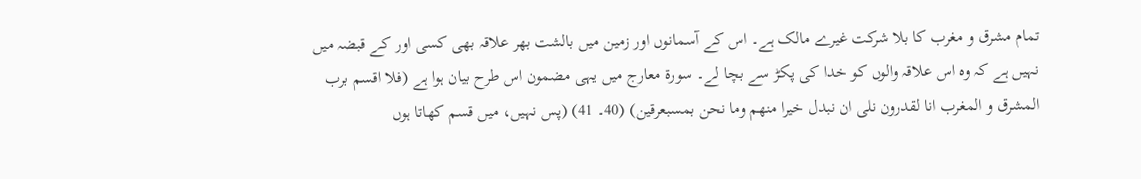تمام مشرق و مغرب کا بلا شرکت غیرے مالک ہے۔ اس کے آسمانوں اور زمین میں بالشت بھر علاقہ بھی کسی اور کے قبضہ میں نہیں ہے کہ وہ اس علاقہ والوں کو خدا کی پکڑ سے بچا لے۔ سورة معارج میں یہی مضمون اس طرح بیان ہوا ہے (فلا اقسم برب المشرق و المغرب انا لقدرون نلی ان نبدل خیرا منھم وما نحن بمسبعرقین) (40۔ 41) (پس نہیں، میں قسم کھاتا ہوں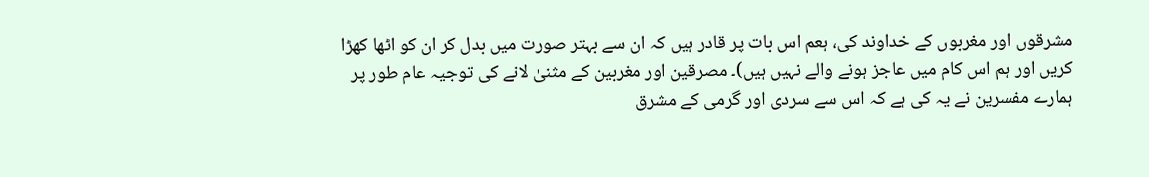مشرقوں اور مغربوں کے خداوند کی، ہعم اس بات پر قادر ہیں کہ ان سے بہتر صورت میں بدل کر ان کو اٹھا کھڑا کریں اور ہم اس کام میں عاجز ہونے والے نہیں ہیں)۔ مصرقین اور مغربین کے مثنیٰ لانے کی توجیہ عام طور پر ہمارے مفسرین نے یہ کی ہے کہ اس سے سردی اور گرمی کے مشرق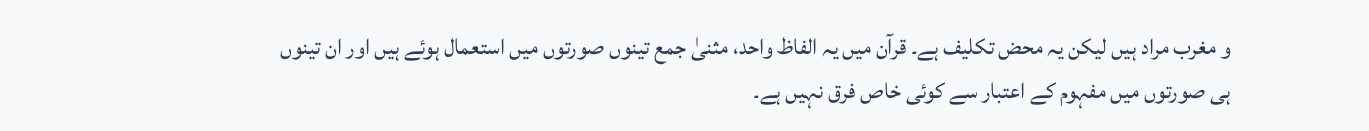و مغرب مراد ہیں لیکن یہ محض تکلیف ہے۔ قرآن میں یہ الفاظ واحد، مثنیٰ جمع تینوں صورتوں میں استعمال ہوئے ہیں اور ان تینوں ہی صورتوں میں مفہوم کے اعتبار سے کوئی خاص فرق نہیں ہے۔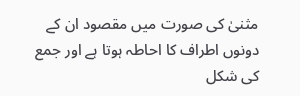مثنیٰ کی صورت میں مقصود ان کے دونوں اطراف کا احاطہ ہوتا ہے اور جمع کی شکل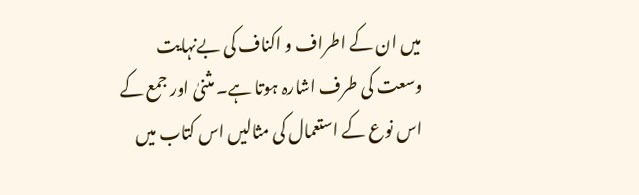میں ان کے اطراف و اکناف کی بےنہایت وسعت کی طرف اشارہ ہوتا ہے۔ مثنیٰ اور جمع کے اس نوع کے استعمال کی مثالیں اس کتاب میں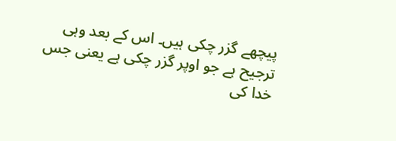پیچھے گزر چکی ہیں۔ اس کے بعد وہی ترجیح ہے جو اوپر گزر چکی ہے یعنی جس خدا کی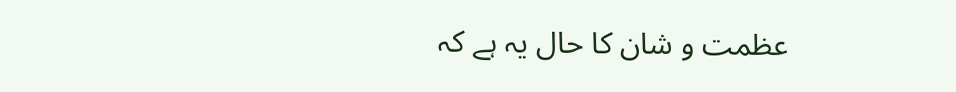عظمت و شان کا حال یہ ہے کہ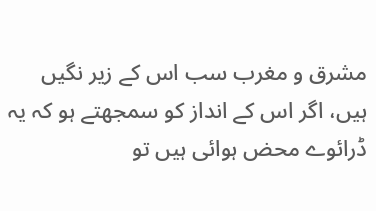مشرق و مغرب سب اس کے زیر نگیں ہیں، اگر اس کے انداز کو سمجھتے ہو کہ یہ ڈرائوے محض ہوائی ہیں تو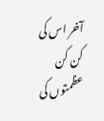آخر اس کی کن کن عظمتوں کی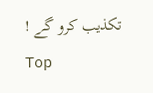تکذیب کرو گے !
Top